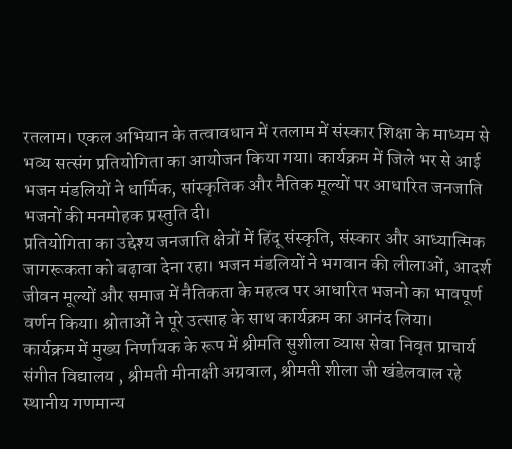रतलाम। एकल अभियान के तत्वावधान में रतलाम में संस्कार शिक्षा के माध्यम से भव्य सत्संग प्रतियोगिता का आयोजन किया गया। कार्यक्रम में जिले भर से आई भजन मंडलियों ने धार्मिक, सांस्कृतिक और नैतिक मूल्यों पर आधारित जनजाति भजनों की मनमोहक प्रस्तुति दी।
प्रतियोगिता का उद्देश्य जनजाति क्षेत्रों में हिंदू संस्कृति, संस्कार और आध्यात्मिक जागरूकता को बढ़ावा देना रहा। भजन मंडलियों ने भगवान की लीलाओं, आदर्श जीवन मूल्यों और समाज में नैतिकता के महत्व पर आधारित भजनो का भावपूर्ण वर्णन किया। श्रोताओं ने पूरे उत्साह के साथ कार्यक्रम का आनंद लिया।
कार्यक्रम में मुख्य निर्णायक के रूप में श्रीमति सुशीला व्यास सेवा निवृत प्राचार्य संगीत विद्यालय , श्रीमती मीनाक्षी अग्रवाल, श्रीमती शीला जी खंडेलवाल रहे स्थानीय गणमान्य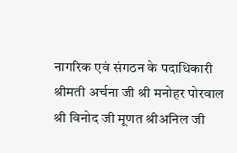नागरिक एवं संगठन के पदाधिकारी श्रीमती अर्चना जी श्री मनोहर पोरवाल श्री विनोद जी मूणत श्रीअनिल जी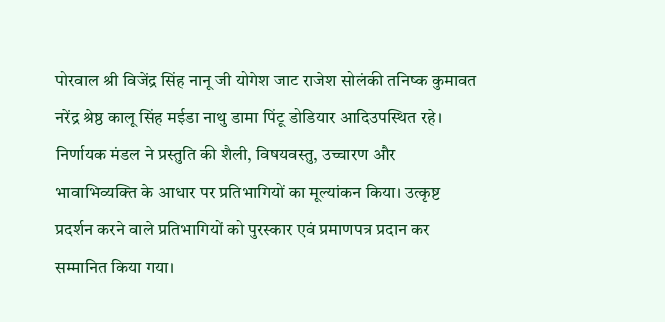पोरवाल श्री विजेंद्र सिंह नानू जी योगेश जाट राजेश सोलंकी तनिष्क कुमावत नरेंद्र श्रेष्ठ कालू सिंह मईडा नाथु डामा पिंटू डोडियार आदिउपस्थित रहे। निर्णायक मंडल ने प्रस्तुति की शैली, विषयवस्तु, उच्चारण और भावाभिव्यक्ति के आधार पर प्रतिभागियों का मूल्यांकन किया। उत्कृष्ट प्रदर्शन करने वाले प्रतिभागियों को पुरस्कार एवं प्रमाणपत्र प्रदान कर सम्मानित किया गया।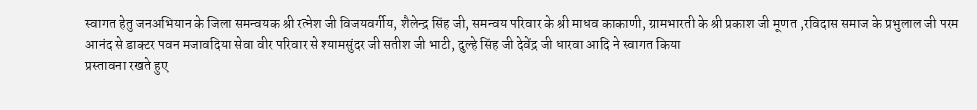स्वागत हेतु जनअभियान के जिला समन्वयक श्री रत्नेश जी विजयवर्गीय, शैलेन्द्र सिंह जी, समन्वय परिवार के श्री माधव काकाणी, ग्रामभारती के श्री प्रकाश जी मूणत ,रविदास समाज के प्रभुलाल जी परम आनंद से डाक्टर पवन मजावदिया सेवा वीर परिवार से श्यामसुंदर जी सतीश जी भाटी, दुल्हे सिंह जी देवेंद्र जी धारवा आदि ने स्वागत किया
प्रस्तावना रखते हुए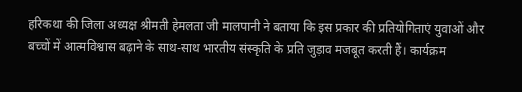हरिकथा की जिला अध्यक्ष श्रीमती हेमलता जी मालपानी ने बताया कि इस प्रकार की प्रतियोगिताएं युवाओं और बच्चों में आत्मविश्वास बढ़ाने के साथ-साथ भारतीय संस्कृति के प्रति जुड़ाव मजबूत करती हैं। कार्यक्रम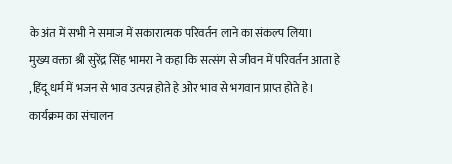के अंत में सभी ने समाज में सकारात्मक परिवर्तन लाने का संकल्प लिया।
मुख्य वक्ता श्री सुरेंद्र सिंह भामरा ने कहा कि सत्संग से जीवन में परिवर्तन आता हे ,हिंदू धर्म में भजन से भाव उत्पन्न होते हे ओर भाव से भगवान प्राप्त होते हे। कार्यक्रम का संचालन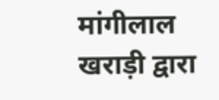मांगीलाल खराड़ी द्वारा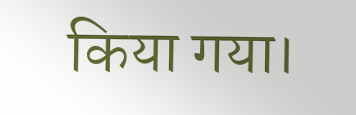किया गया।